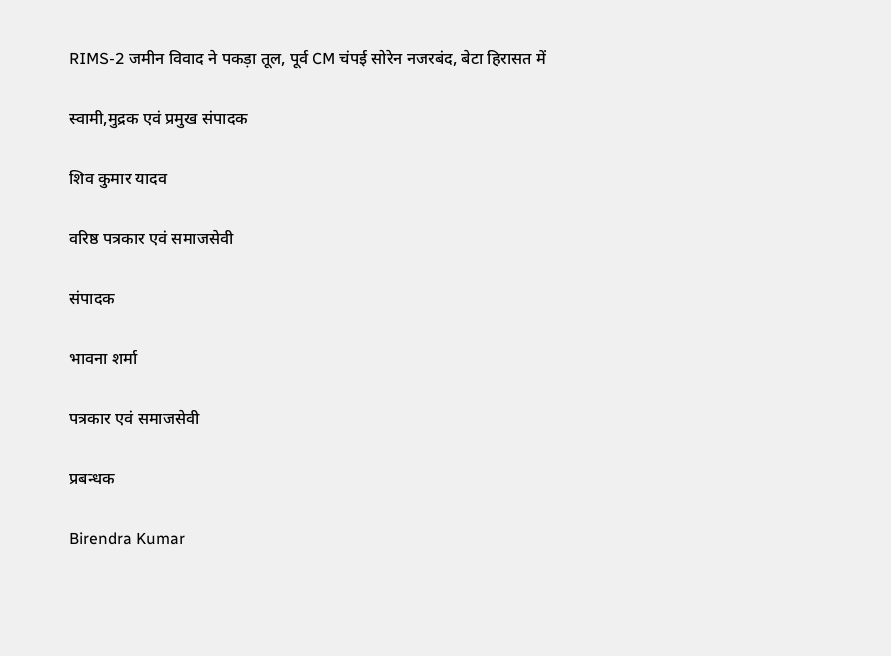RIMS-2 जमीन विवाद ने पकड़ा तूल, पूर्व CM चंपई सोरेन नजरबंद, बेटा हिरासत में

स्वामी,मुद्रक एवं प्रमुख संपादक

शिव कुमार यादव

वरिष्ठ पत्रकार एवं समाजसेवी

संपादक

भावना शर्मा

पत्रकार एवं समाजसेवी

प्रबन्धक

Birendra Kumar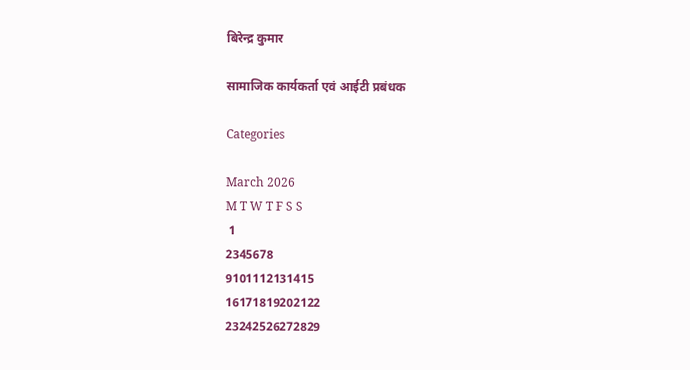बिरेन्द्र कुमार

सामाजिक कार्यकर्ता एवं आईटी प्रबंधक

Categories

March 2026
M T W T F S S
 1
2345678
9101112131415
16171819202122
23242526272829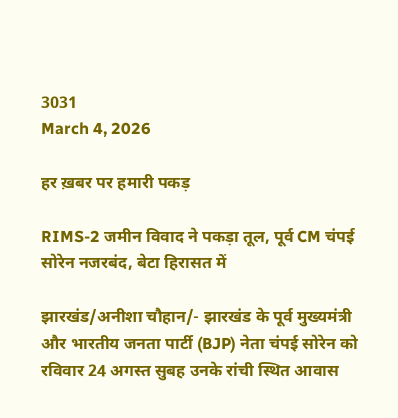3031
March 4, 2026

हर ख़बर पर हमारी पकड़

RIMS-2 जमीन विवाद ने पकड़ा तूल, पूर्व CM चंपई सोरेन नजरबंद, बेटा हिरासत में

झारखंड/अनीशा चौहान/- झारखंड के पूर्व मुख्यमंत्री और भारतीय जनता पार्टी (BJP) नेता चंपई सोरेन को रविवार 24 अगस्त सुबह उनके रांची स्थित आवास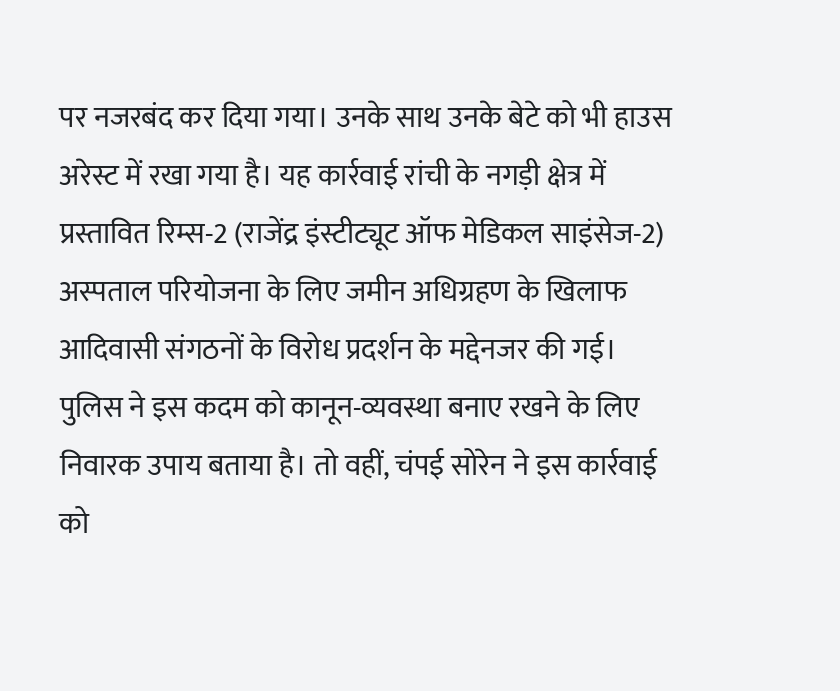पर नजरबंद कर दिया गया। उनके साथ उनके बेटे को भी हाउस अरेस्ट में रखा गया है। यह कार्रवाई रांची के नगड़ी क्षेत्र में प्रस्तावित रिम्स-2 (राजेंद्र इंस्टीट्यूट ऑफ मेडिकल साइंसेज-2) अस्पताल परियोजना के लिए जमीन अधिग्रहण के खिलाफ आदिवासी संगठनों के विरोध प्रदर्शन के मद्देनजर की गई। पुलिस ने इस कदम को कानून-व्यवस्था बनाए रखने के लिए निवारक उपाय बताया है। तो वहीं, चंपई सोरेन ने इस कार्रवाई को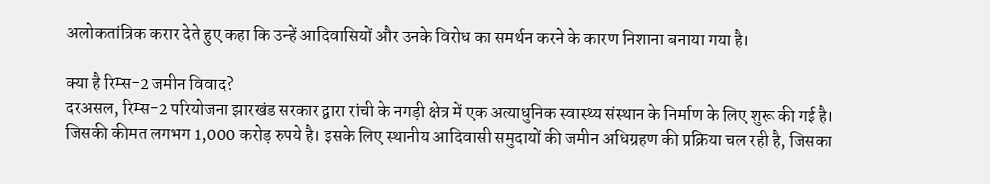अलोकतांत्रिक करार देते हुए कहा कि उन्हें आदिवासियों और उनके विरोध का समर्थन करने के कारण निशाना बनाया गया है।

क्या है रिम्स-2 जमीन विवाद?
दरअसल, रिम्स-2 परियोजना झारखंड सरकार द्वारा रांची के नगड़ी क्षेत्र में एक अत्याधुनिक स्वास्थ्य संस्थान के निर्माण के लिए शुरू की गई है। जिसकी कीमत लगभग 1,000 करोड़ रुपये है। इसके लिए स्थानीय आदिवासी समुदायों की जमीन अधिग्रहण की प्रक्रिया चल रही है, जिसका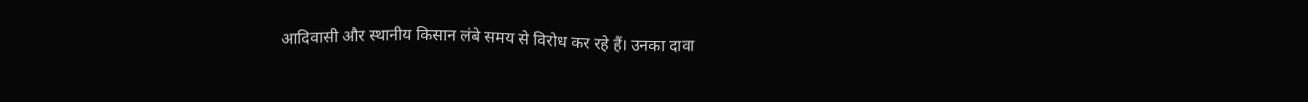आदिवासी और स्थानीय किसान लंबे समय से विरोध कर रहे हैं। उनका दावा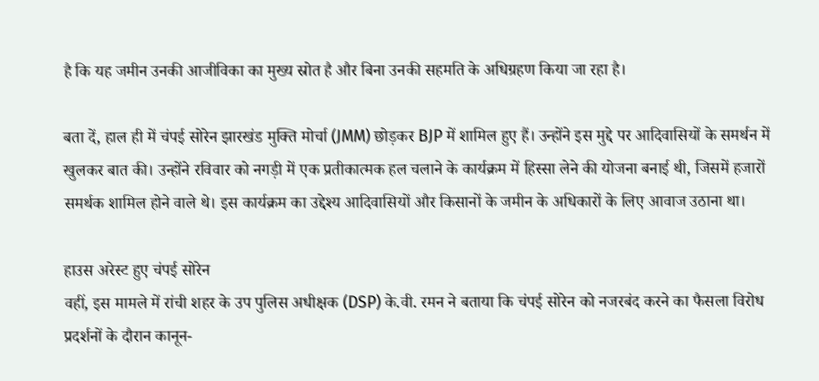है कि यह जमीन उनकी आजीविका का मुख्य स्रोत है और बिना उनकी सहमति के अधिग्रहण किया जा रहा है।

बता दें, हाल ही में चंपई सोरेन झारखंड मुक्ति मोर्चा (JMM) छोड़कर BJP में शामिल हुए हैं। उन्होंने इस मुद्दे पर आदिवासियों के समर्थन में खुलकर बात की। उन्होंने रविवार को नगड़ी में एक प्रतीकात्मक हल चलाने के कार्यक्रम में हिस्सा लेने की योजना बनाई थी, जिसमें हजारों समर्थक शामिल होने वाले थे। इस कार्यक्रम का उद्देश्य आदिवासियों और किसानों के जमीन के अधिकारों के लिए आवाज उठाना था।

हाउस अरेस्ट हुए चंपई सोरेन
वहीं, इस मामले में रांची शहर के उप पुलिस अधीक्षक (DSP) के.वी. रमन ने बताया कि चंपई सोरेन को नजरबंद करने का फैसला विरोध प्रदर्शनों के दौरान कानून-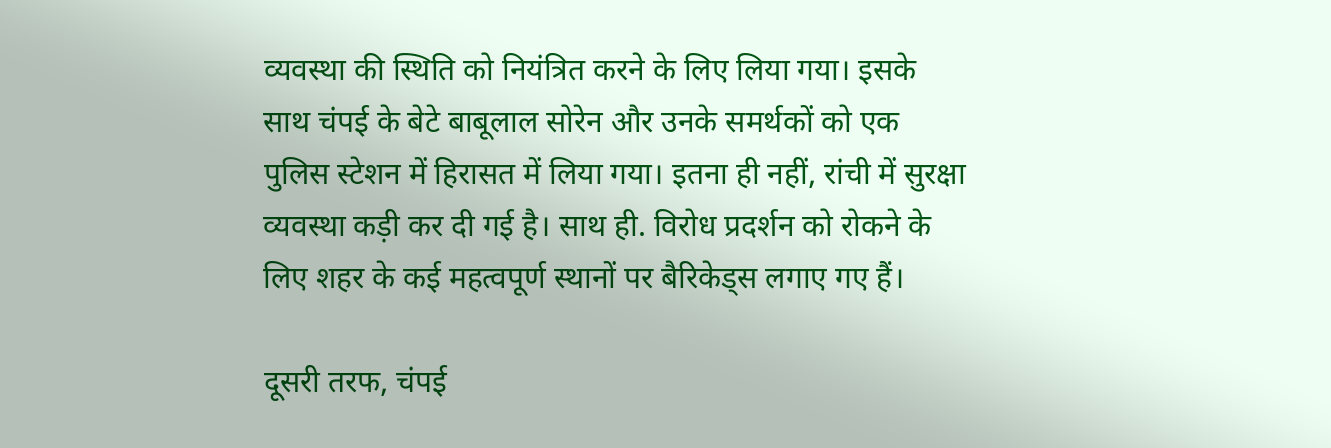व्यवस्था की स्थिति को नियंत्रित करने के लिए लिया गया। इसके साथ चंपई के बेटे बाबूलाल सोरेन और उनके समर्थकों को एक पुलिस स्टेशन में हिरासत में लिया गया। इतना ही नहीं, रांची में सुरक्षा व्यवस्था कड़ी कर दी गई है। साथ ही. विरोध प्रदर्शन को रोकने के लिए शहर के कई महत्वपूर्ण स्थानों पर बैरिकेड्स लगाए गए हैं।

दूसरी तरफ, चंपई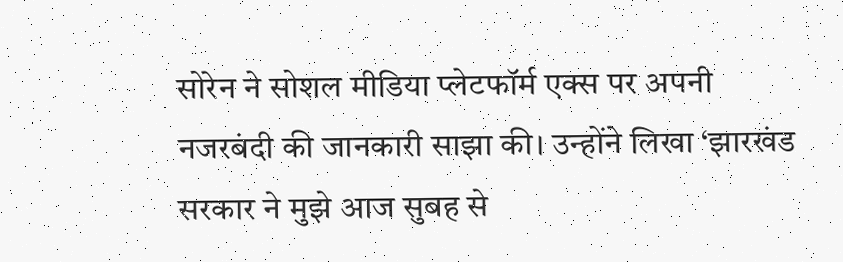सोरेन ने सोशल मीडिया प्लेटफॉर्म एक्स पर अपनी नजरबंदी की जानकारी साझा की। उन्होंने लिखा ‘झारखंड सरकार ने मुझे आज सुबह से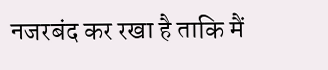नजरबंद कर रखा है ताकि मैं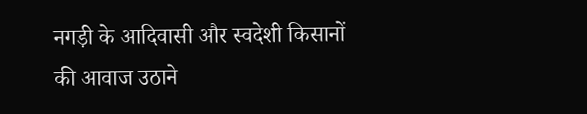नगड़ी के आदिवासी और स्वदेशी किसानों की आवाज उठाने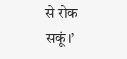से रोक सकूं।’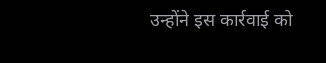उन्होंने इस कार्रवाई को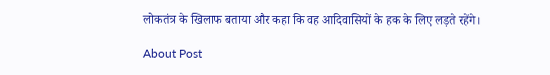लोकतंत्र के खिलाफ बताया और कहा कि वह आदिवासियों के हक के लिए लड़ते रहेंगे।

About Post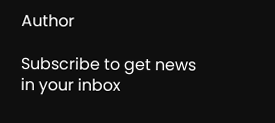Author

Subscribe to get news in your inbox